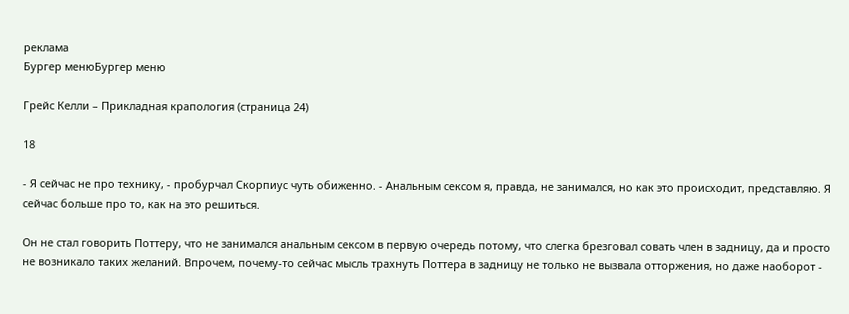реклама
Бургер менюБургер меню

Грейс Келли – Прикладная крапология (страница 24)

18

- Я сейчас не про технику, - пробурчал Скорпиус чуть обиженно. - Анальным сексом я, правда, не занимался, но как это происходит, представляю. Я сейчас больше про то, как на это решиться.

Он не стал говорить Поттеру, что не занимался анальным сексом в первую очередь потому, что слегка брезговал совать член в задницу, да и просто не возникало таких желаний. Впрочем, почему-то сейчас мысль трахнуть Поттера в задницу не только не вызвала отторжения, но даже наоборот -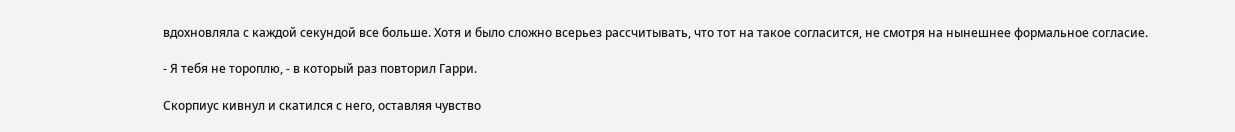вдохновляла с каждой секундой все больше. Хотя и было сложно всерьез рассчитывать, что тот на такое согласится, не смотря на нынешнее формальное согласие.

- Я тебя не тороплю, - в который раз повторил Гарри.

Скорпиус кивнул и скатился с него, оставляя чувство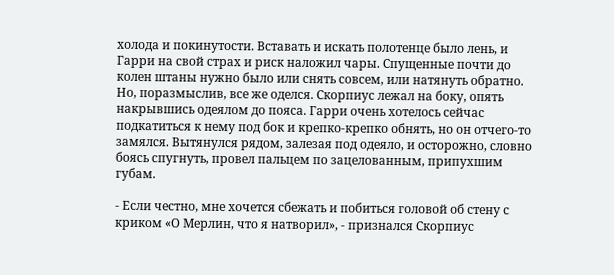холода и покинутости. Вставать и искать полотенце было лень, и Гарри на свой страх и риск наложил чары. Спущенные почти до колен штаны нужно было или снять совсем, или натянуть обратно. Но, поразмыслив, все же оделся. Скорпиус лежал на боку, опять накрывшись одеялом до пояса. Гарри очень хотелось сейчас подкатиться к нему под бок и крепко-крепко обнять, но он отчего-то замялся. Вытянулся рядом, залезая под одеяло, и осторожно, словно боясь спугнуть, провел пальцем по зацелованным, припухшим губам.

- Если честно, мне хочется сбежать и побиться головой об стену с криком «О Мерлин, что я натворил», - признался Скорпиус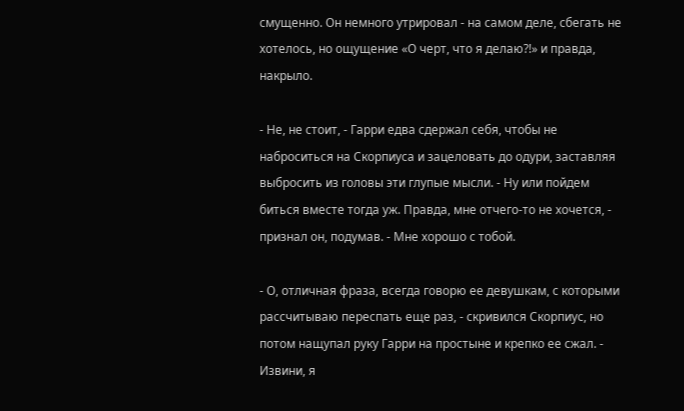смущенно. Он немного утрировал - на самом деле, сбегать не хотелось, но ощущение «О черт, что я делаю?!» и правда, накрыло.

- Не, не стоит, - Гарри едва сдержал себя, чтобы не наброситься на Скорпиуса и зацеловать до одури, заставляя выбросить из головы эти глупые мысли. - Ну или пойдем биться вместе тогда уж. Правда, мне отчего-то не хочется, - признал он, подумав. - Мне хорошо с тобой.

- О, отличная фраза, всегда говорю ее девушкам, с которыми рассчитываю переспать еще раз, - скривился Скорпиус, но потом нащупал руку Гарри на простыне и крепко ее сжал. - Извини, я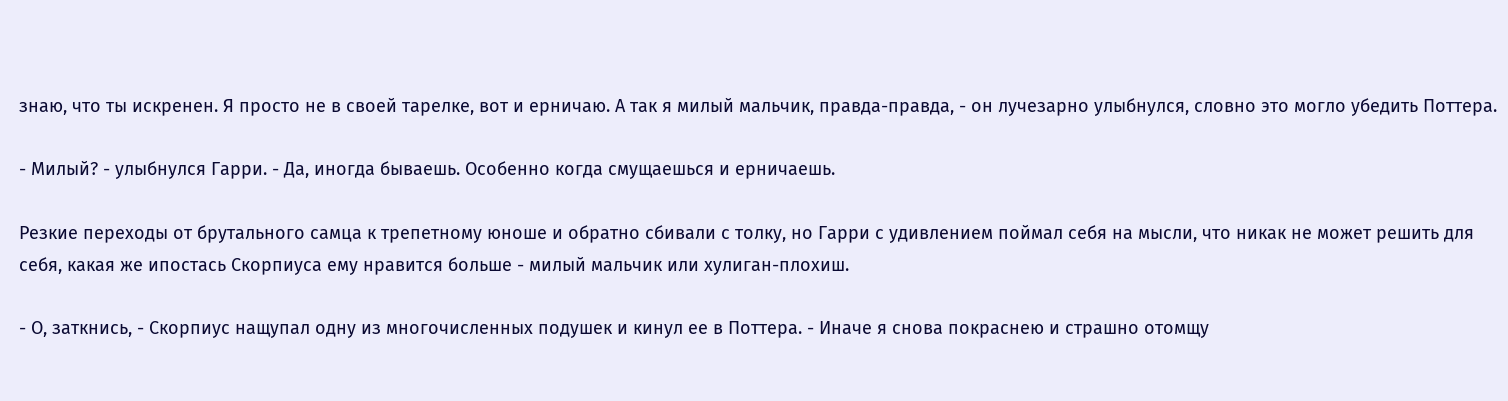знаю, что ты искренен. Я просто не в своей тарелке, вот и ерничаю. А так я милый мальчик, правда-правда, - он лучезарно улыбнулся, словно это могло убедить Поттера.

- Милый? - улыбнулся Гарри. - Да, иногда бываешь. Особенно когда смущаешься и ерничаешь.

Резкие переходы от брутального самца к трепетному юноше и обратно сбивали с толку, но Гарри с удивлением поймал себя на мысли, что никак не может решить для себя, какая же ипостась Скорпиуса ему нравится больше - милый мальчик или хулиган-плохиш.

- О, заткнись, - Скорпиус нащупал одну из многочисленных подушек и кинул ее в Поттера. - Иначе я снова покраснею и страшно отомщу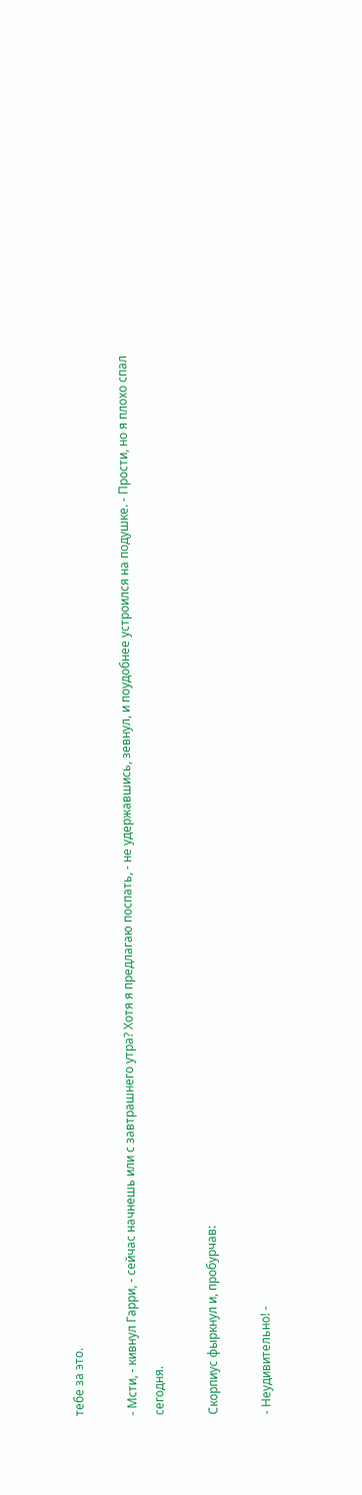тебе за это.

- Мсти, - кивнул Гарри, - сейчас начнешь или с завтрашнего утра? Хотя я предлагаю поспать, - не удержавшись, зевнул, и поудобнее устроился на подушке. - Прости, но я плохо спал сегодня.

Скорпиус фыркнул и, пробурчав:

- Неудивительно! -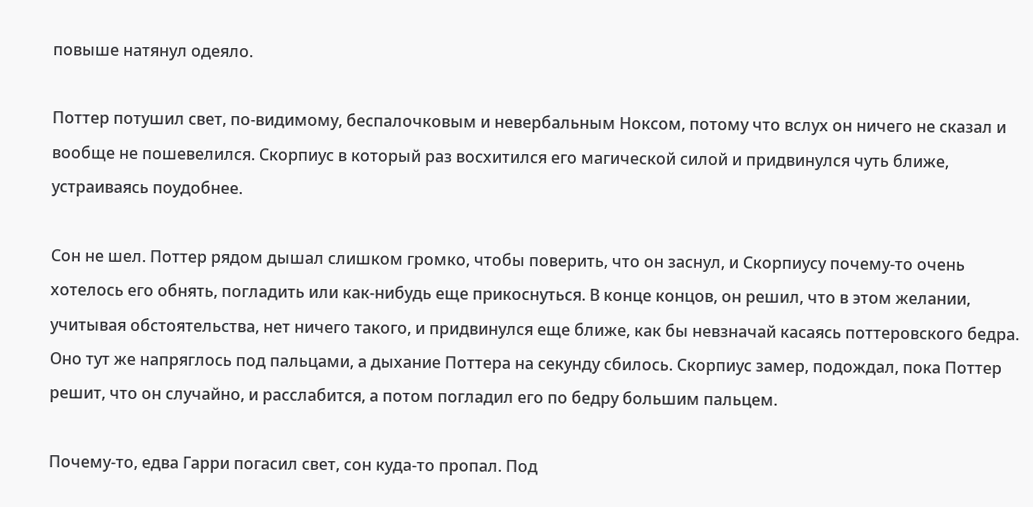повыше натянул одеяло.

Поттер потушил свет, по-видимому, беспалочковым и невербальным Ноксом, потому что вслух он ничего не сказал и вообще не пошевелился. Скорпиус в который раз восхитился его магической силой и придвинулся чуть ближе, устраиваясь поудобнее.

Сон не шел. Поттер рядом дышал слишком громко, чтобы поверить, что он заснул, и Скорпиусу почему-то очень хотелось его обнять, погладить или как-нибудь еще прикоснуться. В конце концов, он решил, что в этом желании, учитывая обстоятельства, нет ничего такого, и придвинулся еще ближе, как бы невзначай касаясь поттеровского бедра. Оно тут же напряглось под пальцами, а дыхание Поттера на секунду сбилось. Скорпиус замер, подождал, пока Поттер решит, что он случайно, и расслабится, а потом погладил его по бедру большим пальцем.

Почему-то, едва Гарри погасил свет, сон куда-то пропал. Под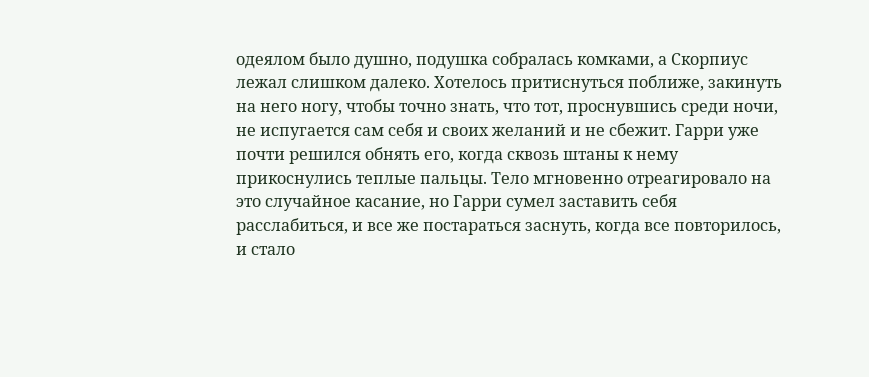одеялом было душно, подушка собралась комками, а Скорпиус лежал слишком далеко. Хотелось притиснуться поближе, закинуть на него ногу, чтобы точно знать, что тот, проснувшись среди ночи, не испугается сам себя и своих желаний и не сбежит. Гарри уже почти решился обнять его, когда сквозь штаны к нему прикоснулись теплые пальцы. Тело мгновенно отреагировало на это случайное касание, но Гарри сумел заставить себя расслабиться, и все же постараться заснуть, когда все повторилось, и стало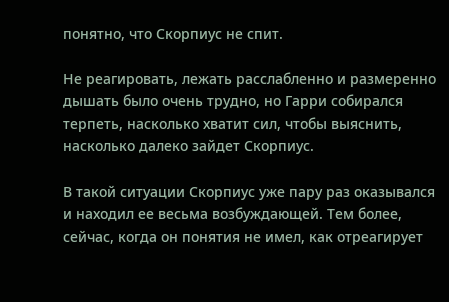понятно, что Скорпиус не спит.

Не реагировать, лежать расслабленно и размеренно дышать было очень трудно, но Гарри собирался терпеть, насколько хватит сил, чтобы выяснить, насколько далеко зайдет Скорпиус.

В такой ситуации Скорпиус уже пару раз оказывался и находил ее весьма возбуждающей. Тем более, сейчас, когда он понятия не имел, как отреагирует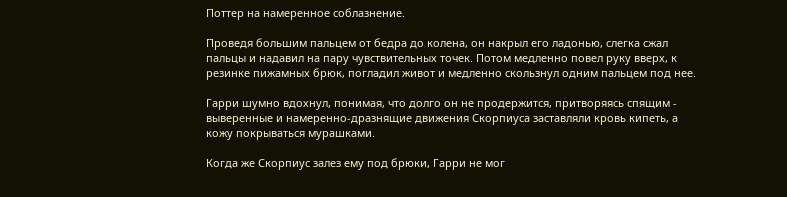Поттер на намеренное соблазнение.

Проведя большим пальцем от бедра до колена, он накрыл его ладонью, слегка сжал пальцы и надавил на пару чувствительных точек. Потом медленно повел руку вверх, к резинке пижамных брюк, погладил живот и медленно скользнул одним пальцем под нее.

Гарри шумно вдохнул, понимая, что долго он не продержится, притворяясь спящим - выверенные и намеренно-дразнящие движения Скорпиуса заставляли кровь кипеть, а кожу покрываться мурашками.

Когда же Скорпиус залез ему под брюки, Гарри не мог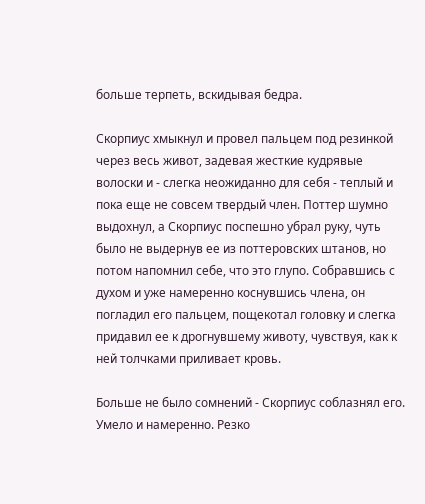больше терпеть, вскидывая бедра.

Скорпиус хмыкнул и провел пальцем под резинкой через весь живот, задевая жесткие кудрявые волоски и - слегка неожиданно для себя - теплый и пока еще не совсем твердый член. Поттер шумно выдохнул, а Скорпиус поспешно убрал руку, чуть было не выдернув ее из поттеровских штанов, но потом напомнил себе, что это глупо. Собравшись с духом и уже намеренно коснувшись члена, он погладил его пальцем, пощекотал головку и слегка придавил ее к дрогнувшему животу, чувствуя, как к ней толчками приливает кровь.

Больше не было сомнений - Скорпиус соблазнял его. Умело и намеренно. Резко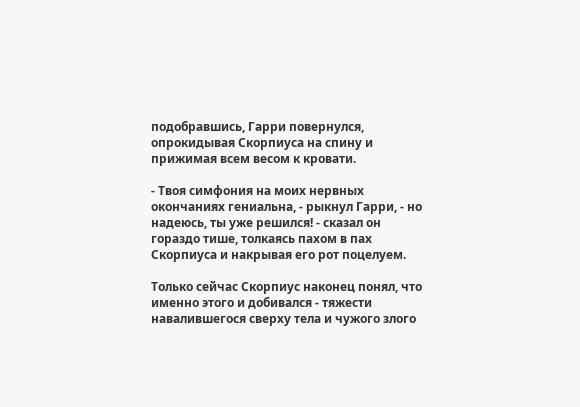подобравшись, Гарри повернулся, опрокидывая Скорпиуса на спину и прижимая всем весом к кровати.

- Твоя симфония на моих нервных окончаниях гениальна, - рыкнул Гарри, - но надеюсь, ты уже решился! - сказал он гораздо тише, толкаясь пахом в пах Скорпиуса и накрывая его рот поцелуем.

Только сейчас Скорпиус наконец понял, что именно этого и добивался - тяжести навалившегося сверху тела и чужого злого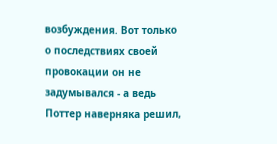возбуждения. Вот только о последствиях своей провокации он не задумывался - а ведь Поттер наверняка решил,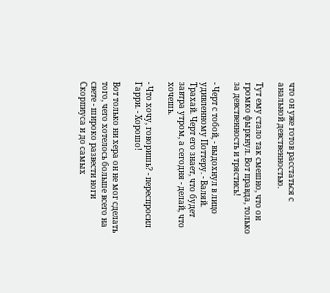что он уже готов расстаться с анальной девственностью.

Тут ему стало так смешно, что он громко фыркнул. Вот правда, только за девственность и трястись!

- Черт с тобой, - выдохнул в лицо удивленному Поттеру. - Валяй. Трахай. Черт его знает, что будет завтра утром, а сегодня - делай, что хочешь.

- Что хочу, говоришь? - переспросил Гарри. - Хорошо!

Вот только ни хера он не мог сделать того, чего хотелось больше всего на свете - широко развести ноги Скорпиуса и до самых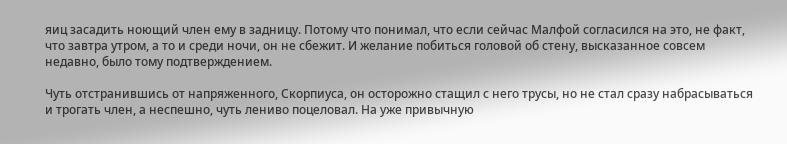яиц засадить ноющий член ему в задницу. Потому что понимал, что если сейчас Малфой согласился на это, не факт, что завтра утром, а то и среди ночи, он не сбежит. И желание побиться головой об стену, высказанное совсем недавно, было тому подтверждением.

Чуть отстранившись от напряженного, Скорпиуса, он осторожно стащил с него трусы, но не стал сразу набрасываться и трогать член, а неспешно, чуть лениво поцеловал. На уже привычную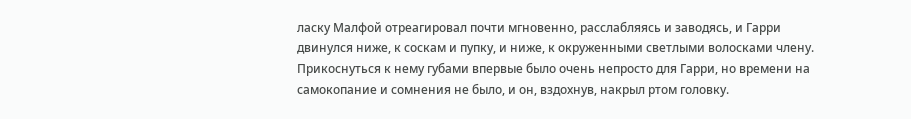ласку Малфой отреагировал почти мгновенно, расслабляясь и заводясь, и Гарри двинулся ниже, к соскам и пупку, и ниже, к окруженными светлыми волосками члену. Прикоснуться к нему губами впервые было очень непросто для Гарри, но времени на самокопание и сомнения не было, и он, вздохнув, накрыл ртом головку.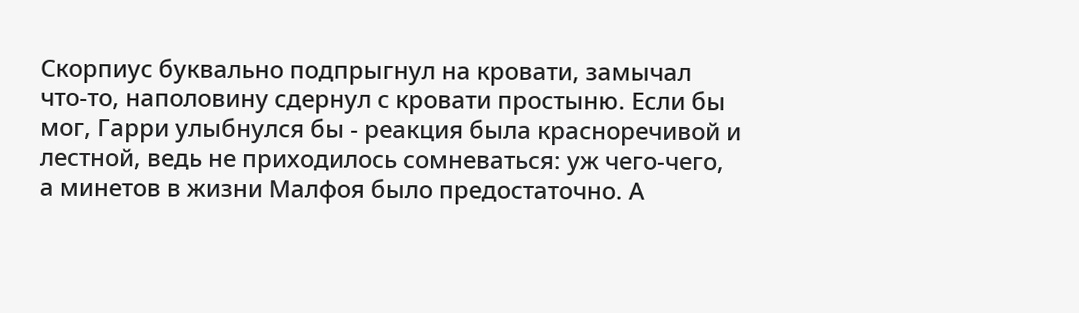Скорпиус буквально подпрыгнул на кровати, замычал что-то, наполовину сдернул с кровати простыню. Если бы мог, Гарри улыбнулся бы - реакция была красноречивой и лестной, ведь не приходилось сомневаться: уж чего-чего, а минетов в жизни Малфоя было предостаточно. А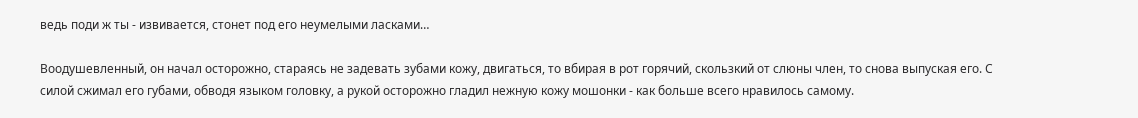ведь поди ж ты - извивается, стонет под его неумелыми ласками…

Воодушевленный, он начал осторожно, стараясь не задевать зубами кожу, двигаться, то вбирая в рот горячий, скользкий от слюны член, то снова выпуская его. С силой сжимал его губами, обводя языком головку, а рукой осторожно гладил нежную кожу мошонки - как больше всего нравилось самому.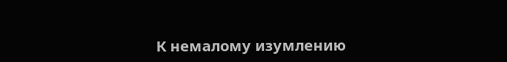К немалому изумлению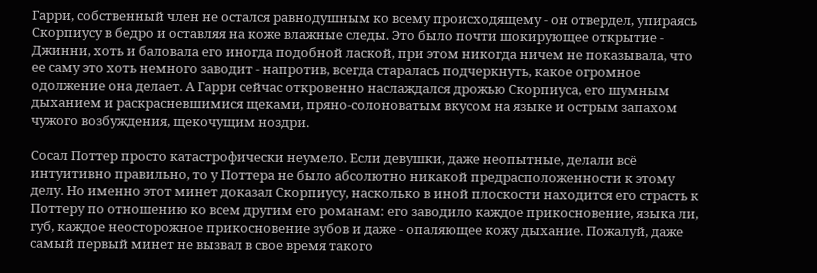Гарри, собственный член не остался равнодушным ко всему происходящему - он отвердел, упираясь Скорпиусу в бедро и оставляя на коже влажные следы. Это было почти шокирующее открытие - Джинни, хоть и баловала его иногда подобной лаской, при этом никогда ничем не показывала, что ее саму это хоть немного заводит - напротив, всегда старалась подчеркнуть, какое огромное одолжение она делает. А Гарри сейчас откровенно наслаждался дрожью Скорпиуса, его шумным дыханием и раскрасневшимися щеками, пряно-солоноватым вкусом на языке и острым запахом чужого возбуждения, щекочущим ноздри.

Сосал Поттер просто катастрофически неумело. Если девушки, даже неопытные, делали всё интуитивно правильно, то у Поттера не было абсолютно никакой предрасположенности к этому делу. Но именно этот минет доказал Скорпиусу, насколько в иной плоскости находится его страсть к Поттеру по отношению ко всем другим его романам: его заводило каждое прикосновение, языка ли, губ, каждое неосторожное прикосновение зубов и даже - опаляющее кожу дыхание. Пожалуй, даже самый первый минет не вызвал в свое время такого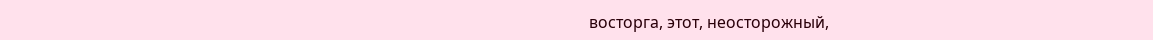восторга, этот, неосторожный,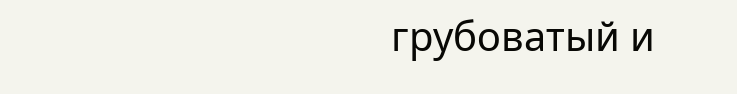грубоватый и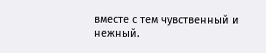вместе с тем чувственный и нежный.